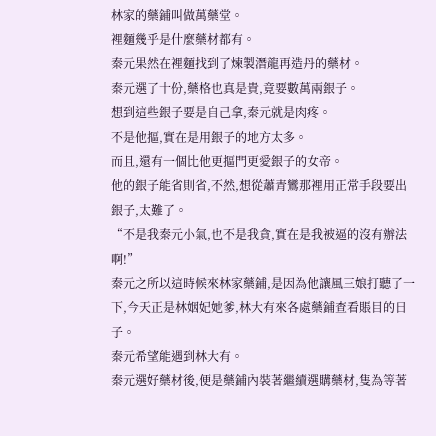林家的藥鋪叫做萬藥堂。
裡麵幾乎是什麼藥材都有。
秦元果然在裡麵找到了煉製潛龍再造丹的藥材。
秦元選了十份,藥格也真是貴,竟要數萬兩銀子。
想到這些銀子要是自己拿,秦元就是肉疼。
不是他摳,實在是用銀子的地方太多。
而且,還有一個比他更摳門更愛銀子的女帝。
他的銀子能省則省,不然,想從蕭青鸞那裡用正常手段要出銀子,太難了。
“不是我秦元小氣,也不是我貪,實在是我被逼的沒有辦法啊!”
秦元之所以這時候來林家藥鋪,是因為他讓風三娘打聽了一下,今天正是林姻妃她爹,林大有來各處藥鋪查看賬目的日子。
秦元希望能遇到林大有。
秦元選好藥材後,便是藥鋪內裝著繼續選購藥材,隻為等著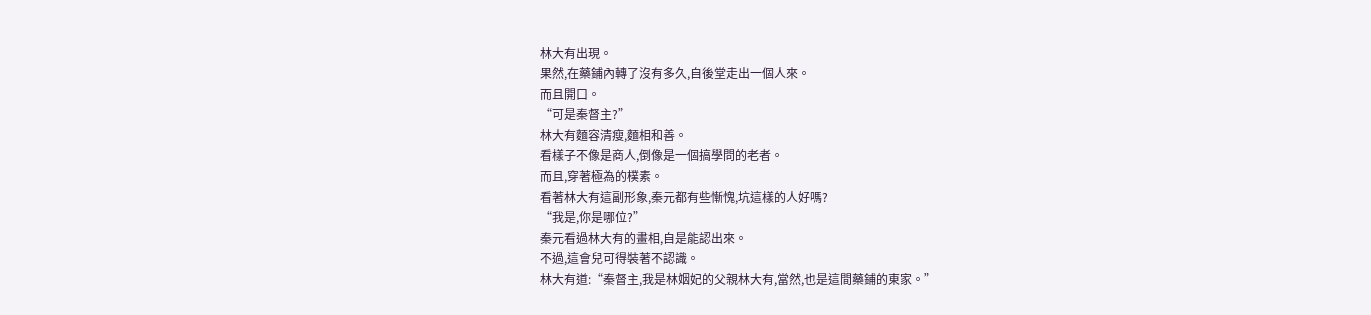林大有出現。
果然,在藥鋪內轉了沒有多久,自後堂走出一個人來。
而且開口。
“可是秦督主?”
林大有麵容清瘦,麵相和善。
看樣子不像是商人,倒像是一個搞學問的老者。
而且,穿著極為的樸素。
看著林大有這副形象,秦元都有些慚愧,坑這樣的人好嗎?
“我是,你是哪位?”
秦元看過林大有的畫相,自是能認出來。
不過,這會兒可得裝著不認識。
林大有道:“秦督主,我是林姻妃的父親林大有,當然,也是這間藥鋪的東家。”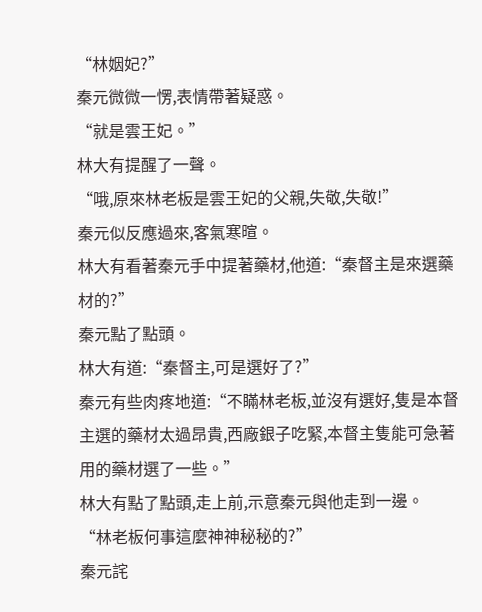“林姻妃?”
秦元微微一愣,表情帶著疑惑。
“就是雲王妃。”
林大有提醒了一聲。
“哦,原來林老板是雲王妃的父親,失敬,失敬!”
秦元似反應過來,客氣寒暄。
林大有看著秦元手中提著藥材,他道:“秦督主是來選藥材的?”
秦元點了點頭。
林大有道:“秦督主,可是選好了?”
秦元有些肉疼地道:“不瞞林老板,並沒有選好,隻是本督主選的藥材太過昂貴,西廠銀子吃緊,本督主隻能可急著用的藥材選了一些。”
林大有點了點頭,走上前,示意秦元與他走到一邊。
“林老板何事這麼神神秘秘的?”
秦元詫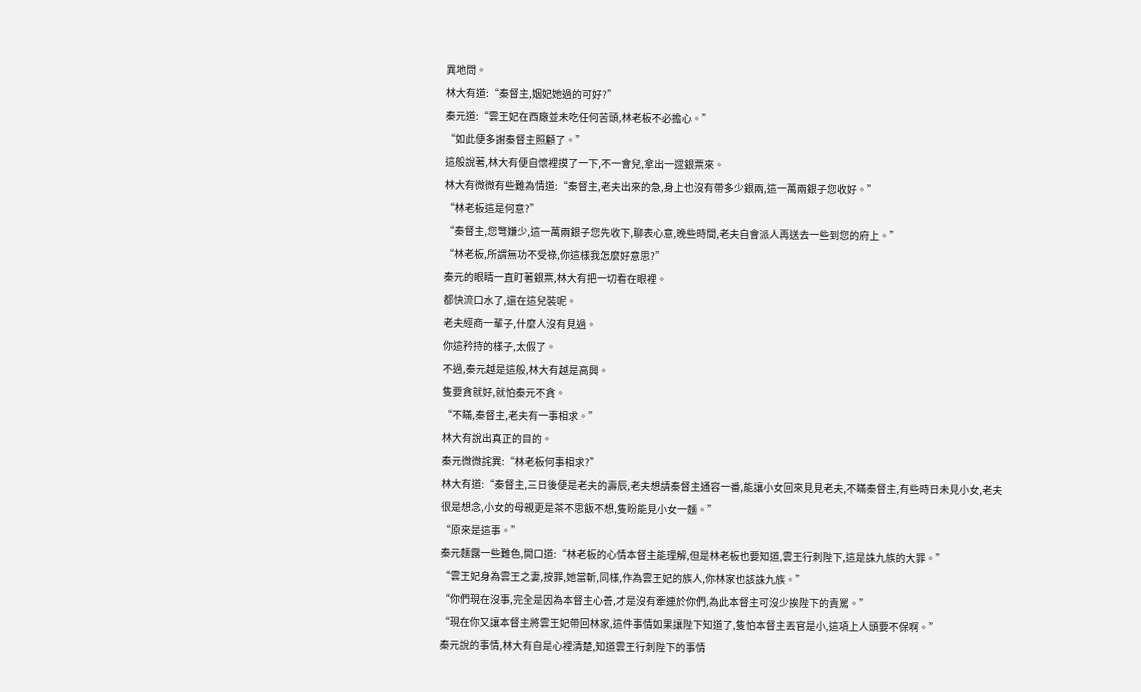異地問。
林大有道:“秦督主,姻妃她過的可好?”
秦元道:“雲王妃在西廠並未吃任何苦頭,林老板不必擔心。”
“如此便多謝秦督主照顧了。”
這般說著,林大有便自懷裡摸了一下,不一會兒,拿出一遝銀票來。
林大有微微有些難為情道:“秦督主,老夫出來的急,身上也沒有帶多少銀兩,這一萬兩銀子您收好。”
“林老板這是何意?”
“秦督主,您彆嫌少,這一萬兩銀子您先收下,聊表心意,晚些時間,老夫自會派人再送去一些到您的府上。”
“林老板,所謂無功不受祿,你這樣我怎麼好意思?”
秦元的眼睛一直盯著銀票,林大有把一切看在眼裡。
都快流口水了,還在這兒裝呢。
老夫經商一輩子,什麼人沒有見過。
你這矜持的樣子,太假了。
不過,秦元越是這般,林大有越是高興。
隻要貪就好,就怕秦元不貪。
“不瞞,秦督主,老夫有一事相求。”
林大有說出真正的目的。
秦元微微詫異:“林老板何事相求?”
林大有道:“秦督主,三日後便是老夫的壽辰,老夫想請秦督主通容一番,能讓小女回來見見老夫,不瞞秦督主,有些時日未見小女,老夫很是想念,小女的母親更是茶不思飯不想,隻盼能見小女一麵。”
“原來是這事。”
秦元麵露一些難色,開口道:“林老板的心情本督主能理解,但是林老板也要知道,雲王行刺陛下,這是誅九族的大罪。”
“雲王妃身為雲王之妻,按罪,她當斬,同樣,作為雲王妃的族人,你林家也該誅九族。”
“你們現在沒事,完全是因為本督主心善,才是沒有牽連於你們,為此本督主可沒少挨陛下的責罵。”
“現在你又讓本督主將雲王妃帶回林家,這件事情如果讓陛下知道了,隻怕本督主丟官是小,這項上人頭要不保啊。”
秦元說的事情,林大有自是心裡清楚,知道雲王行刺陛下的事情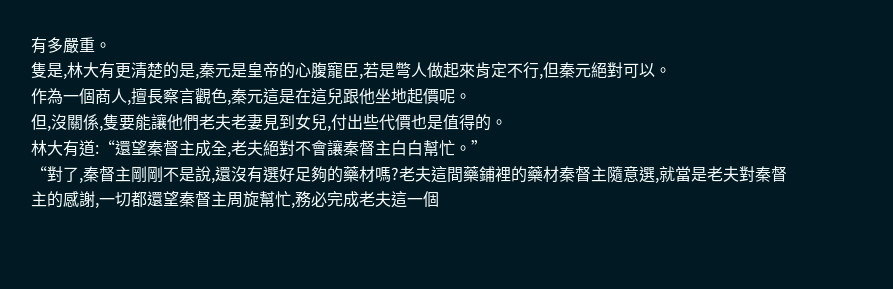有多嚴重。
隻是,林大有更清楚的是,秦元是皇帝的心腹寵臣,若是彆人做起來肯定不行,但秦元絕對可以。
作為一個商人,擅長察言觀色,秦元這是在這兒跟他坐地起價呢。
但,沒關係,隻要能讓他們老夫老妻見到女兒,付出些代價也是值得的。
林大有道:“還望秦督主成全,老夫絕對不會讓秦督主白白幫忙。”
“對了,秦督主剛剛不是說,還沒有選好足夠的藥材嗎?老夫這間藥鋪裡的藥材秦督主隨意選,就當是老夫對秦督主的感謝,一切都還望秦督主周旋幫忙,務必完成老夫這一個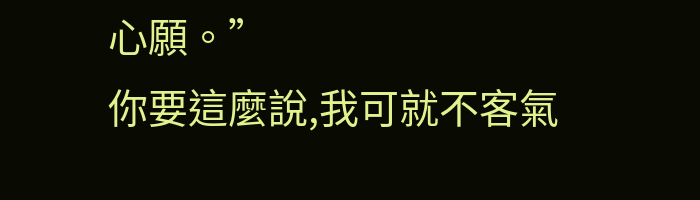心願。”
你要這麼說,我可就不客氣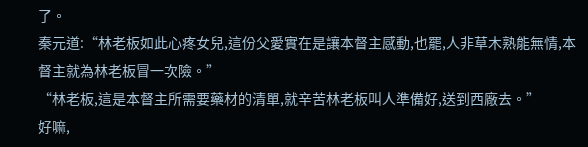了。
秦元道:“林老板如此心疼女兒,這份父愛實在是讓本督主感動,也罷,人非草木熟能無情,本督主就為林老板冒一次險。”
“林老板,這是本督主所需要藥材的清單,就辛苦林老板叫人準備好,送到西廠去。”
好嘛,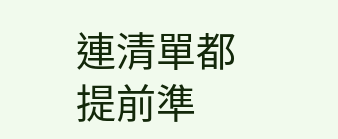連清單都提前準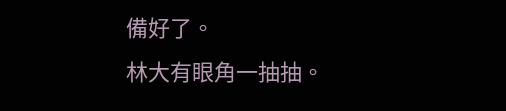備好了。
林大有眼角一抽抽。